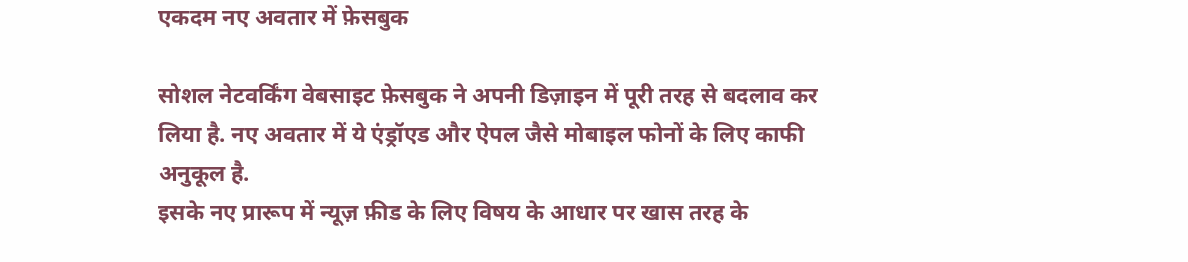एकदम नए अवतार में फ़ेसबुक

सोशल नेटवर्किंग वेबसाइट फ़ेसबुक ने अपनी डिज़ाइन में पूरी तरह से बदलाव कर लिया है. नए अवतार में ये एंड्रॉएड और ऐपल जैसे मोबाइल फोनों के लिए काफी अनुकूल है.
इसके नए प्रारूप में न्यूज़ फ़ीड के लिए विषय के आधार पर खास तरह के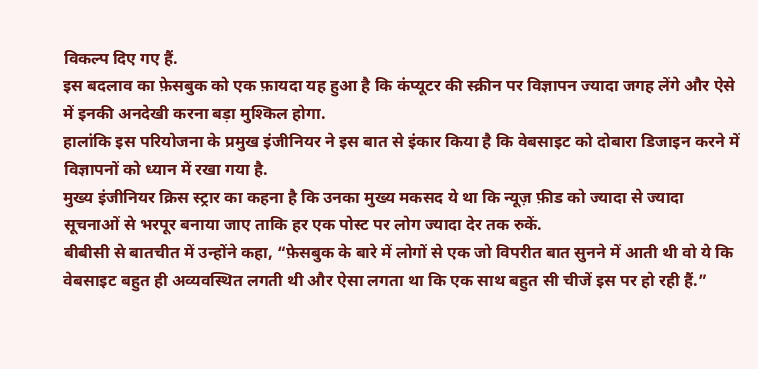विकल्प दिए गए हैं.
इस बदलाव का फ़ेसबुक को एक फ़ायदा यह हुआ है कि कंप्यूटर की स्क्रीन पर विज्ञापन ज्यादा जगह लेंगे और ऐसे में इनकी अनदेखी करना बड़ा मुश्किल होगा.
हालांकि इस परियोजना के प्रमुख इंजीनियर ने इस बात से इंकार किया है कि वेबसाइट को दोबारा डिजाइन करने में विज्ञापनों को ध्यान में रखा गया है.
मुख्य इंजीनियर क्रिस स्ट्रार का कहना है कि उनका मुख्य मकसद ये था कि न्यूज़ फ़ीड को ज्यादा से ज्यादा सूचनाओं से भरपूर बनाया जाए ताकि हर एक पोस्ट पर लोग ज्यादा देर तक रुकें.
बीबीसी से बातचीत में उन्होंने कहा, “फ़ेसबुक के बारे में लोगों से एक जो विपरीत बात सुनने में आती थी वो ये कि वेबसाइट बहुत ही अव्यवस्थित लगती थी और ऐसा लगता था कि एक साथ बहुत सी चीजें इस पर हो रही हैं.”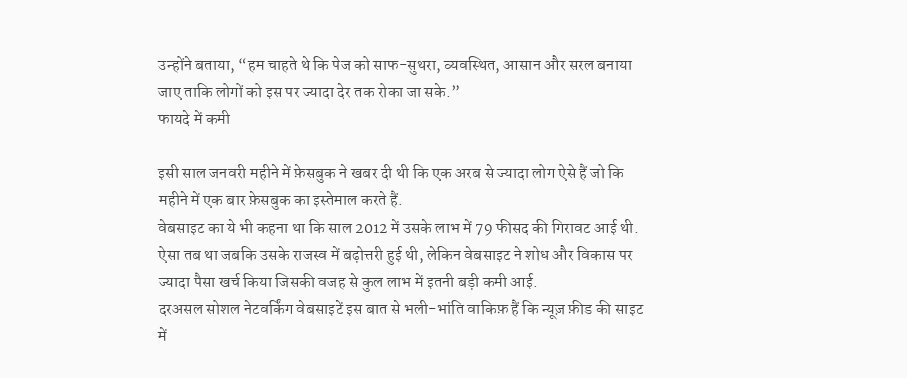उन्होंने बताया, “हम चाहते थे कि पेज को साफ-सुथरा, व्यवस्थित, आसान और सरल बनाया जाए ताकि लोगों को इस पर ज्यादा देर तक रोका जा सके.”
फायदे में कमी

इसी साल जनवरी महीने में फ़ेसबुक ने खबर दी थी कि एक अरब से ज्यादा लोग ऐसे हैं जो कि महीने में एक बार फ़ेसबुक का इस्तेमाल करते हैं.
वेबसाइट का ये भी कहना था कि साल 2012 में उसके लाभ में 79 फीसद की गिरावट आई थी. ऐसा तब था जबकि उसके राजस्व में बढ़ोत्तरी हुई थी, लेकिन वेबसाइट ने शोध और विकास पर ज्यादा पैसा खर्च किया जिसकी वजह से कुल लाभ में इतनी बड़ी कमी आई.
दरअसल सोशल नेटवर्किंग वेबसाइटें इस बात से भली-भांति वाकिफ़ हैं कि न्यूज़ फ़ीड की साइट में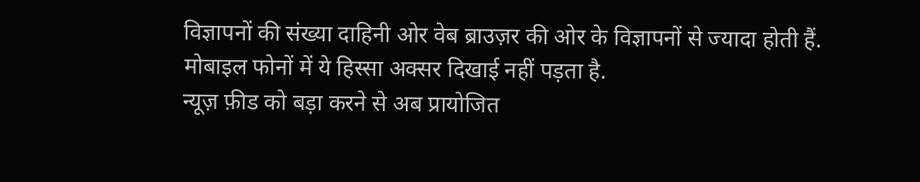विज्ञापनों की संख्या दाहिनी ओर वेब ब्राउज़र की ओर के विज्ञापनों से ज्यादा होती हैं. मोबाइल फोनों में ये हिस्सा अक्सर दिखाई नहीं पड़ता है.
न्यूज़ फ़ीड को बड़ा करने से अब प्रायोजित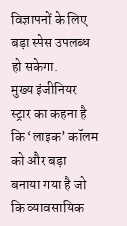विज्ञापनों के लिए बड़ा स्पेस उपलब्ध हो सकेगा.
मुख्य इंजीनियर स्ट्रार का कहना है कि ‘लाइक’ कॉलम को और बड़ा बनाया गया है जो कि व्यावसायिक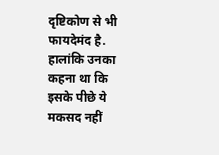दृष्टिकोण से भी फायदेमंद है. हालांकि उनका कहना था कि इसके पीछे ये मकसद नहीं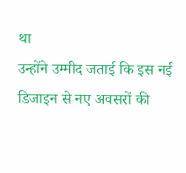था
उन्होंने उम्मीद जताई कि इस नई डिजाइन से नए अवसरों की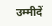उम्मीदें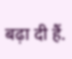बढ़ा दी हैं.